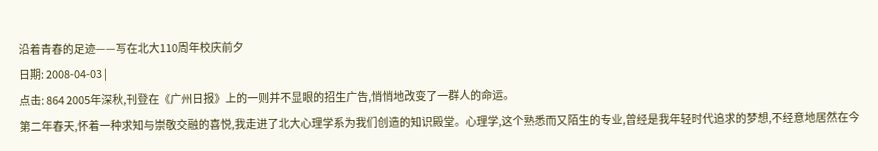沿着青春的足迹——写在北大110周年校庆前夕
日期: 2008-04-03 |
点击: 864 2005年深秋,刊登在《广州日报》上的一则并不显眼的招生广告,悄悄地改变了一群人的命运。
第二年春天,怀着一种求知与崇敬交融的喜悦,我走进了北大心理学系为我们创造的知识殿堂。心理学,这个熟悉而又陌生的专业,曾经是我年轻时代追求的梦想,不经意地居然在今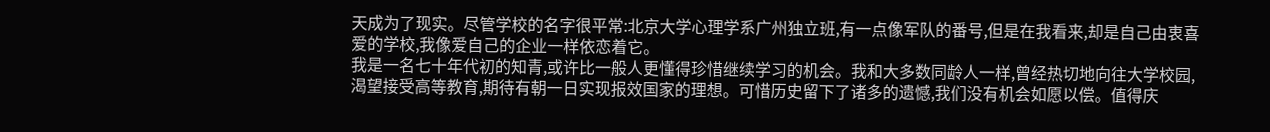天成为了现实。尽管学校的名字很平常:北京大学心理学系广州独立班,有一点像军队的番号,但是在我看来,却是自己由衷喜爱的学校,我像爱自己的企业一样依恋着它。
我是一名七十年代初的知青,或许比一般人更懂得珍惜继续学习的机会。我和大多数同龄人一样,曾经热切地向往大学校园,渴望接受高等教育,期待有朝一日实现报效国家的理想。可惜历史留下了诸多的遗憾,我们没有机会如愿以偿。值得庆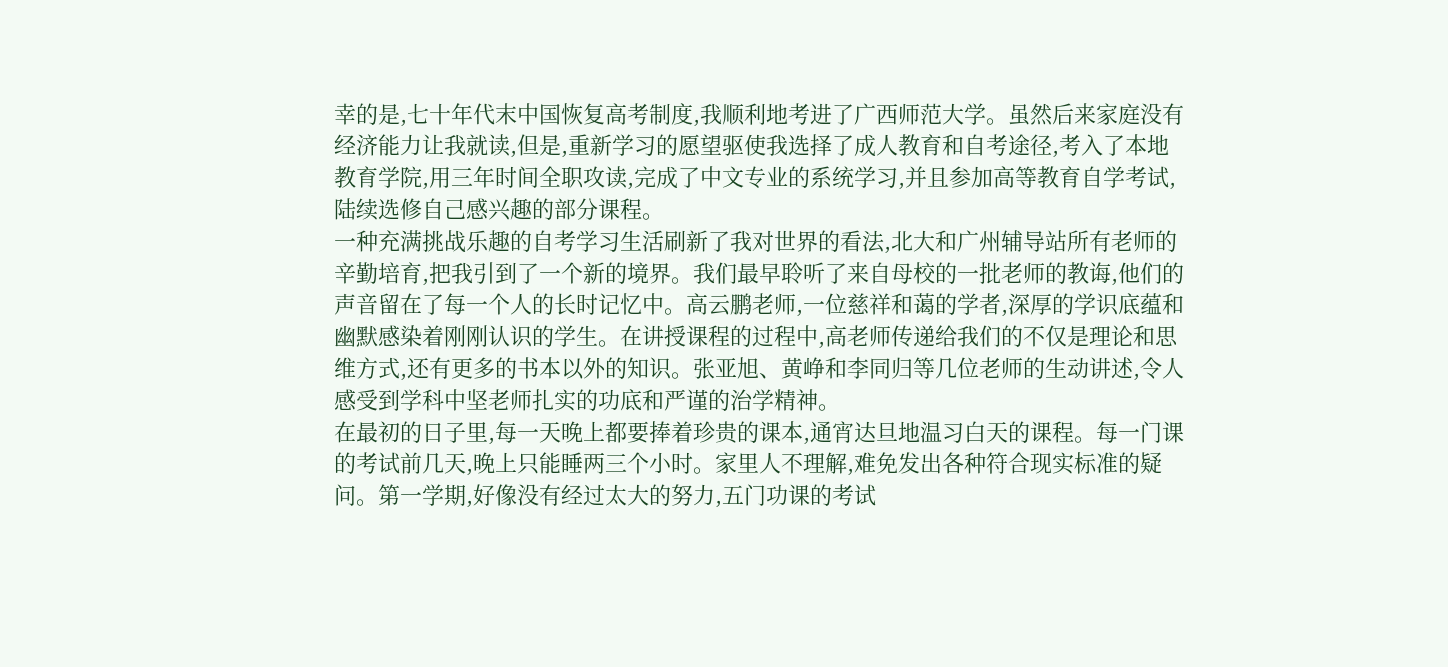幸的是,七十年代末中国恢复高考制度,我顺利地考进了广西师范大学。虽然后来家庭没有经济能力让我就读,但是,重新学习的愿望驱使我选择了成人教育和自考途径,考入了本地教育学院,用三年时间全职攻读,完成了中文专业的系统学习,并且参加高等教育自学考试,陆续选修自己感兴趣的部分课程。
一种充满挑战乐趣的自考学习生活刷新了我对世界的看法,北大和广州辅导站所有老师的辛勤培育,把我引到了一个新的境界。我们最早聆听了来自母校的一批老师的教诲,他们的声音留在了每一个人的长时记忆中。高云鹏老师,一位慈祥和蔼的学者,深厚的学识底蕴和幽默感染着刚刚认识的学生。在讲授课程的过程中,高老师传递给我们的不仅是理论和思维方式,还有更多的书本以外的知识。张亚旭、黄峥和李同归等几位老师的生动讲述,令人感受到学科中坚老师扎实的功底和严谨的治学精神。
在最初的日子里,每一天晚上都要捧着珍贵的课本,通宵达旦地温习白天的课程。每一门课的考试前几天,晚上只能睡两三个小时。家里人不理解,难免发出各种符合现实标准的疑问。第一学期,好像没有经过太大的努力,五门功课的考试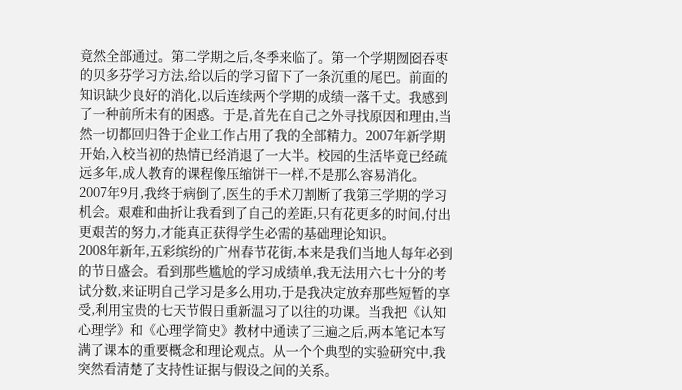竟然全部通过。第二学期之后,冬季来临了。第一个学期囫囵吞枣的贝多芬学习方法,给以后的学习留下了一条沉重的尾巴。前面的知识缺少良好的消化,以后连续两个学期的成绩一落千丈。我感到了一种前所未有的困惑。于是,首先在自己之外寻找原因和理由,当然一切都回归咎于企业工作占用了我的全部精力。2007年新学期开始,入校当初的热情已经消退了一大半。校园的生活毕竟已经疏远多年,成人教育的课程像压缩饼干一样,不是那么容易消化。
2007年9月,我终于病倒了,医生的手术刀割断了我第三学期的学习机会。艰难和曲折让我看到了自己的差距,只有花更多的时间,付出更艰苦的努力,才能真正获得学生必需的基础理论知识。
2008年新年,五彩缤纷的广州春节花街,本来是我们当地人每年必到的节日盛会。看到那些尴尬的学习成绩单,我无法用六七十分的考试分数,来证明自己学习是多么用功,于是我决定放弃那些短暂的享受,利用宝贵的七天节假日重新温习了以往的功课。当我把《认知心理学》和《心理学简史》教材中通读了三遍之后,两本笔记本写满了课本的重要概念和理论观点。从一个个典型的实验研究中,我突然看清楚了支持性证据与假设之间的关系。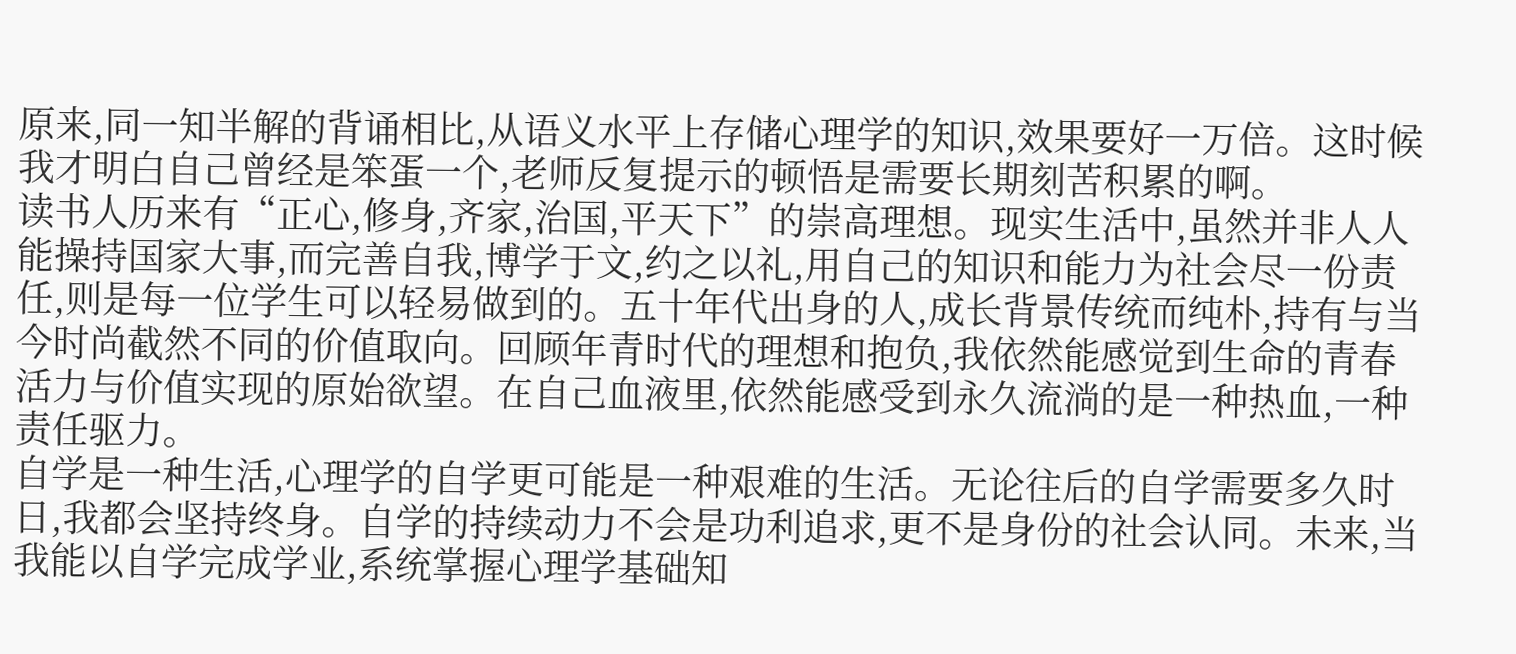原来,同一知半解的背诵相比,从语义水平上存储心理学的知识,效果要好一万倍。这时候我才明白自己曾经是笨蛋一个,老师反复提示的顿悟是需要长期刻苦积累的啊。
读书人历来有“正心,修身,齐家,治国,平天下”的崇高理想。现实生活中,虽然并非人人能操持国家大事,而完善自我,博学于文,约之以礼,用自己的知识和能力为社会尽一份责任,则是每一位学生可以轻易做到的。五十年代出身的人,成长背景传统而纯朴,持有与当今时尚截然不同的价值取向。回顾年青时代的理想和抱负,我依然能感觉到生命的青春活力与价值实现的原始欲望。在自己血液里,依然能感受到永久流淌的是一种热血,一种责任驱力。
自学是一种生活,心理学的自学更可能是一种艰难的生活。无论往后的自学需要多久时日,我都会坚持终身。自学的持续动力不会是功利追求,更不是身份的社会认同。未来,当我能以自学完成学业,系统掌握心理学基础知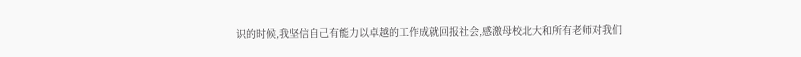识的时候,我坚信自己有能力以卓越的工作成就回报社会,感激母校北大和所有老师对我们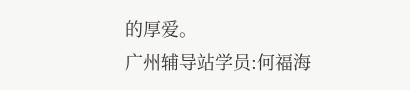的厚爱。
广州辅导站学员:何福海